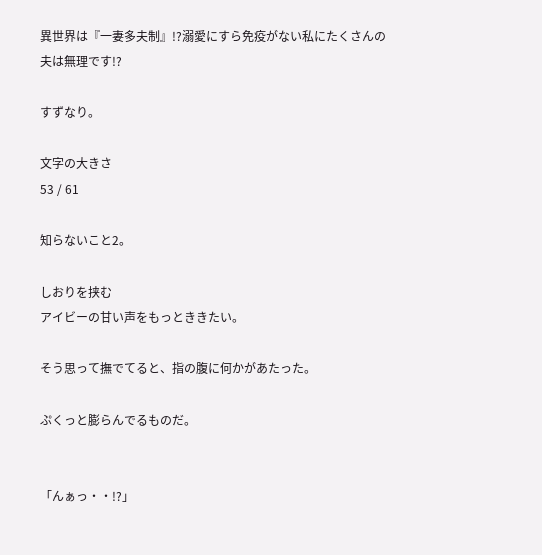異世界は『一妻多夫制』!?溺愛にすら免疫がない私にたくさんの夫は無理です!?

すずなり。

文字の大きさ
53 / 61

知らないこと2。

しおりを挟む
アイビーの甘い声をもっとききたい。

そう思って撫でてると、指の腹に何かがあたった。

ぷくっと膨らんでるものだ。


「んぁっ・・!?」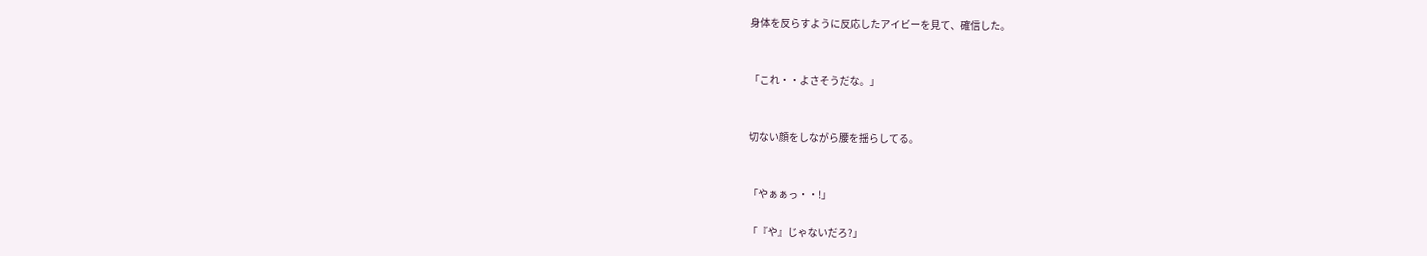身体を反らすように反応したアイビーを見て、確信した。


「これ・・よさそうだな。」


切ない顔をしながら腰を揺らしてる。


「やぁぁっ・・!」

「『や』じゃないだろ?」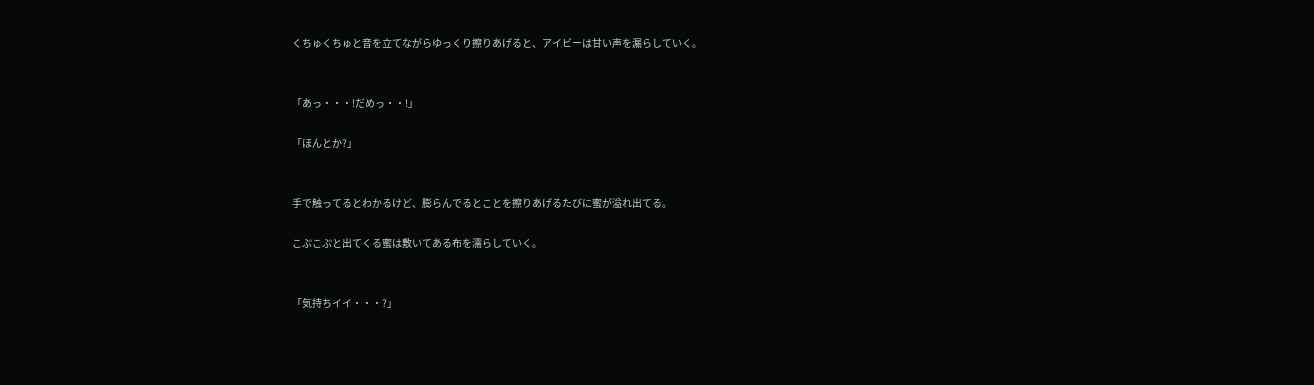くちゅくちゅと音を立てながらゆっくり擦りあげると、アイビーは甘い声を漏らしていく。


「あっ・・・!だめっ・・!」

「ほんとか?」


手で触ってるとわかるけど、膨らんでるとことを擦りあげるたびに蜜が溢れ出てる。

こぷこぷと出てくる蜜は敷いてある布を濡らしていく。


「気持ちイイ・・・?」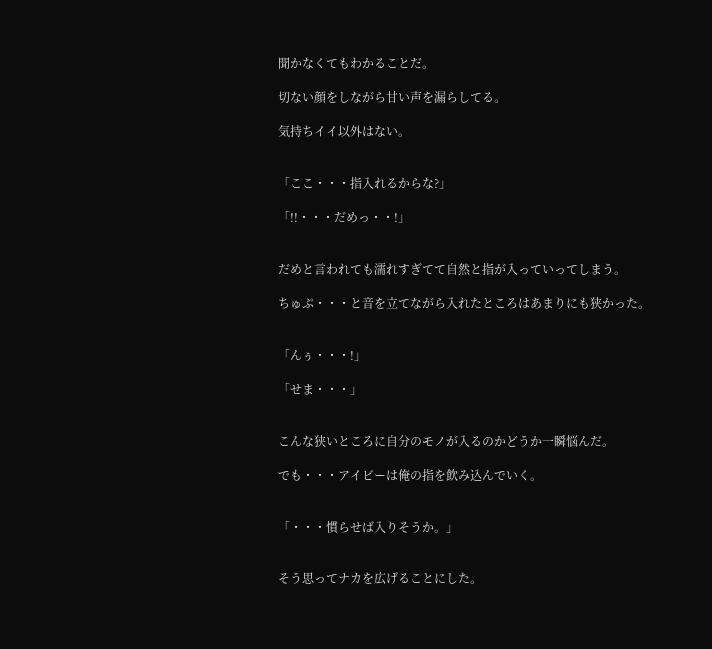聞かなくてもわかることだ。

切ない顔をしながら甘い声を漏らしてる。

気持ちイイ以外はない。


「ここ・・・指入れるからな?」

「!!・・・だめっ・・!」


だめと言われても濡れすぎてて自然と指が入っていってしまう。

ちゅぷ・・・と音を立てながら入れたところはあまりにも狭かった。


「んぅ・・・!」

「せま・・・」


こんな狭いところに自分のモノが入るのかどうか一瞬悩んだ。

でも・・・アイビーは俺の指を飲み込んでいく。


「・・・慣らせば入りそうか。」


そう思ってナカを広げることにした。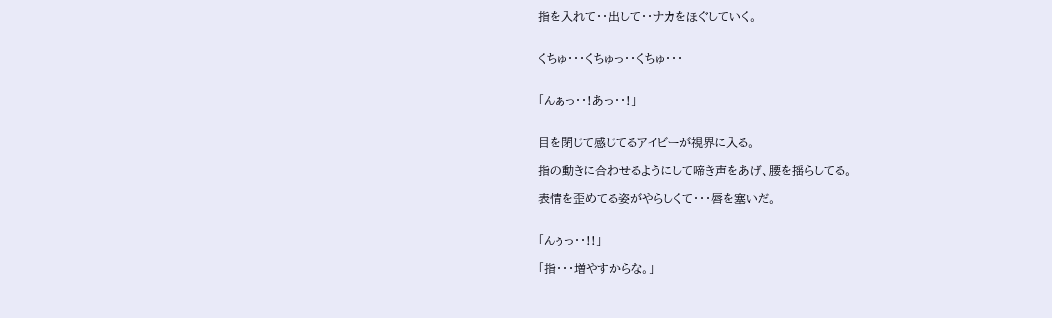指を入れて・・出して・・ナカをほぐしていく。


くちゅ・・・くちゅっ・・くちゅ・・・


「んぁっ・・!あっ・・!」


目を閉じて感じてるアイビーが視界に入る。

指の動きに合わせるようにして啼き声をあげ、腰を揺らしてる。

表情を歪めてる姿がやらしくて・・・唇を塞いだ。


「んぅっ・・!!」

「指・・・増やすからな。」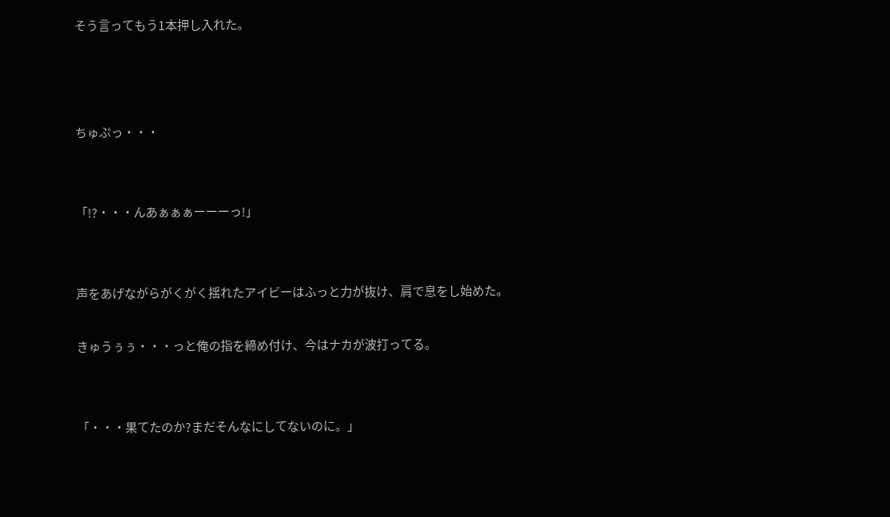そう言ってもう1本押し入れた。



ちゅぷっ・・・


「!?・・・んあぁぁぁーーーっ!」


声をあげながらがくがく揺れたアイビーはふっと力が抜け、肩で息をし始めた。

きゅうぅぅ・・・っと俺の指を締め付け、今はナカが波打ってる。


「・・・果てたのか?まだそんなにしてないのに。」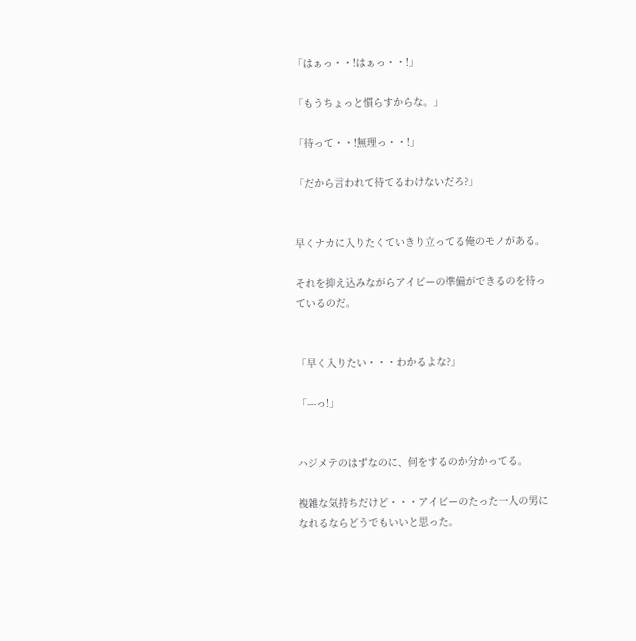「はぁっ・・!はぁっ・・!」

「もうちょっと慣らすからな。」

「待って・・!無理っ・・!」

「だから言われて待てるわけないだろ?」


早くナカに入りたくていきり立ってる俺のモノがある。

それを抑え込みながらアイビーの準備ができるのを待っているのだ。


「早く入りたい・・・わかるよな?」

「---っ!」


ハジメテのはずなのに、何をするのか分かってる。

複雑な気持ちだけど・・・アイビーのたった一人の男になれるならどうでもいいと思った。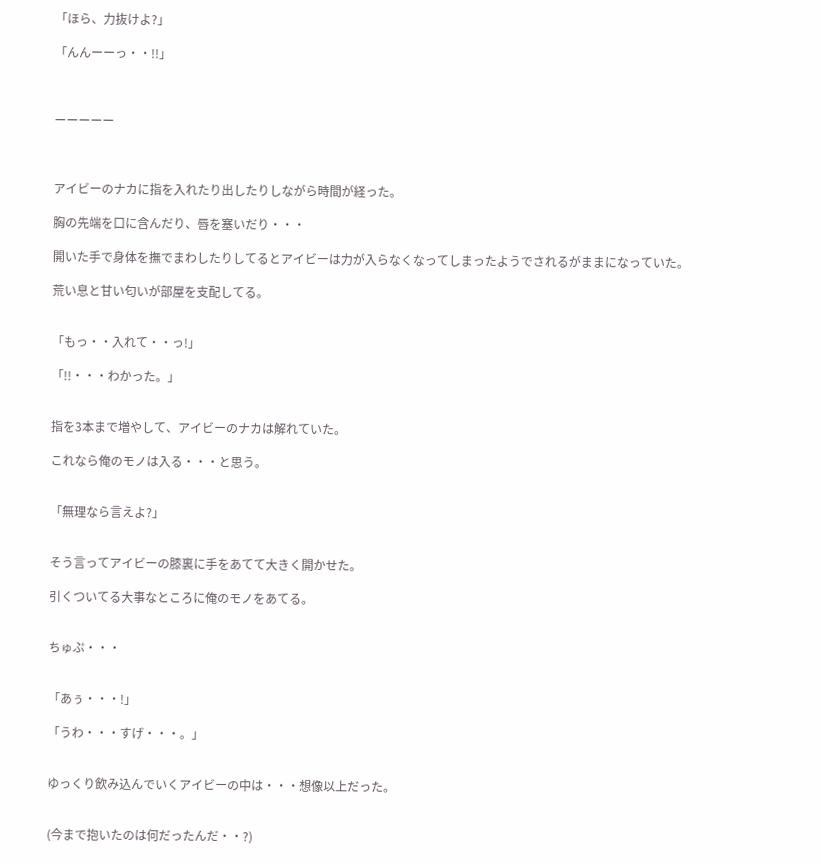「ほら、力抜けよ?」

「んんーーっ・・!!」



ーーーーー



アイビーのナカに指を入れたり出したりしながら時間が経った。

胸の先端を口に含んだり、唇を塞いだり・・・

開いた手で身体を撫でまわしたりしてるとアイビーは力が入らなくなってしまったようでされるがままになっていた。

荒い息と甘い匂いが部屋を支配してる。


「もっ・・入れて・・っ!」

「!!・・・わかった。」


指を3本まで増やして、アイビーのナカは解れていた。

これなら俺のモノは入る・・・と思う。


「無理なら言えよ?」


そう言ってアイビーの膝裏に手をあてて大きく開かせた。

引くついてる大事なところに俺のモノをあてる。


ちゅぷ・・・


「あぅ・・・!」

「うわ・・・すげ・・・。」


ゆっくり飲み込んでいくアイビーの中は・・・想像以上だった。


(今まで抱いたのは何だったんだ・・?)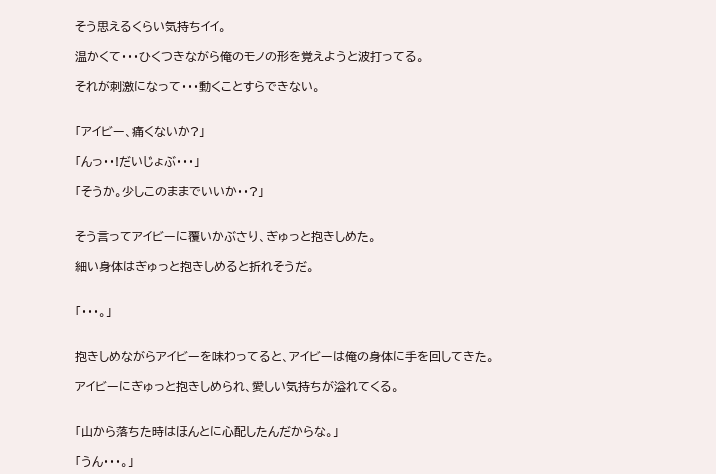そう思えるくらい気持ちイイ。

温かくて・・・ひくつきながら俺のモノの形を覚えようと波打ってる。

それが刺激になって・・・動くことすらできない。


「アイビー、痛くないか?」

「んっ・・!だいじょぶ・・・」

「そうか。少しこのままでいいか・・?」


そう言ってアイビーに覆いかぶさり、ぎゅっと抱きしめた。

細い身体はぎゅっと抱きしめると折れそうだ。


「・・・。」


抱きしめながらアイビーを味わってると、アイビーは俺の身体に手を回してきた。

アイビーにぎゅっと抱きしめられ、愛しい気持ちが溢れてくる。


「山から落ちた時はほんとに心配したんだからな。」

「うん・・・。」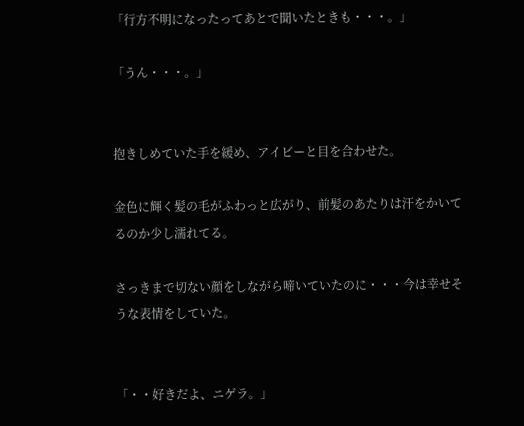「行方不明になったってあとで聞いたときも・・・。」

「うん・・・。」


抱きしめていた手を緩め、アイビーと目を合わせた。

金色に輝く髪の毛がふわっと広がり、前髪のあたりは汗をかいてるのか少し濡れてる。

さっきまで切ない顔をしながら啼いていたのに・・・今は幸せそうな表情をしていた。


「・・好きだよ、ニゲラ。」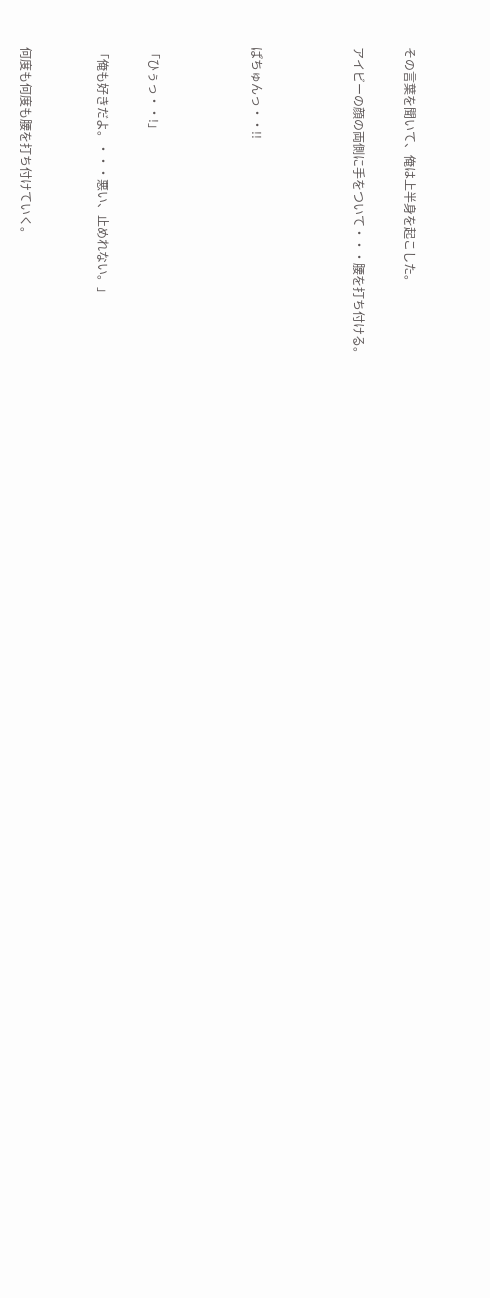その言葉を聞いて、俺は上半身を起こした。

アイビーの顔の両側に手をついて・・・腰を打ち付ける。



ぱちゅんっ・・!!



「ひぅっ・・!」

「俺も好きだよ。・・・悪い、止めれない。」


何度も何度も腰を打ち付けていく。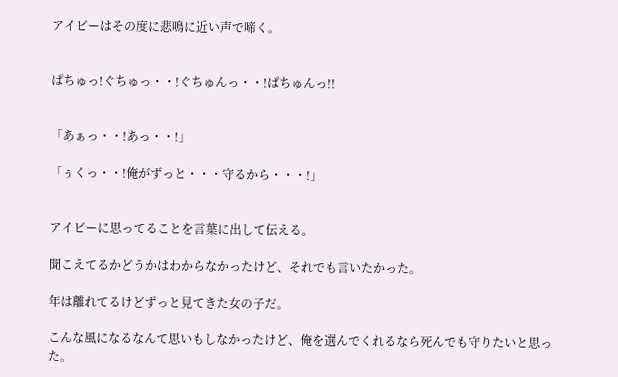アイビーはその度に悲鳴に近い声で啼く。


ぱちゅっ!ぐちゅっ・・!ぐちゅんっ・・!ぱちゅんっ!!


「あぁっ・・!あっ・・!」

「ぅくっ・・!俺がずっと・・・守るから・・・!」


アイビーに思ってることを言葉に出して伝える。

聞こえてるかどうかはわからなかったけど、それでも言いたかった。

年は離れてるけどずっと見てきた女の子だ。

こんな風になるなんて思いもしなかったけど、俺を選んでくれるなら死んでも守りたいと思った。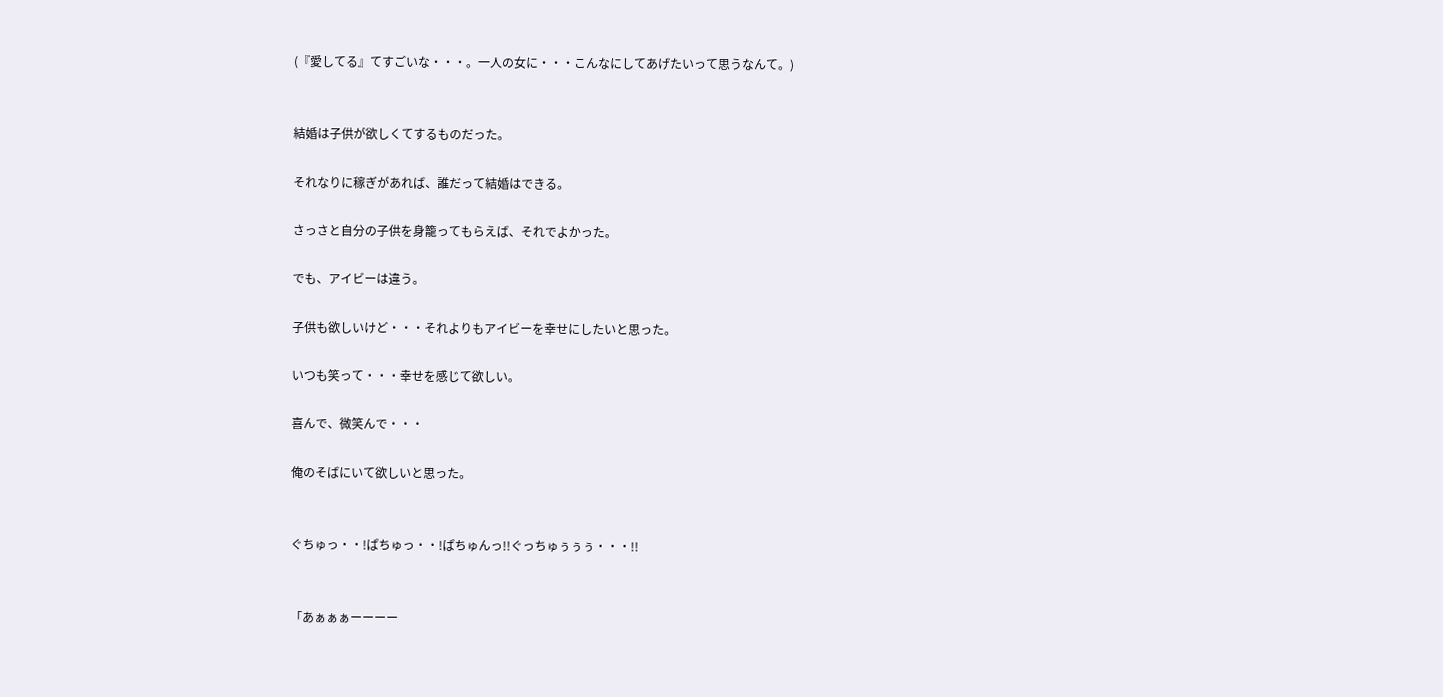(『愛してる』てすごいな・・・。一人の女に・・・こんなにしてあげたいって思うなんて。)


結婚は子供が欲しくてするものだった。

それなりに稼ぎがあれば、誰だって結婚はできる。

さっさと自分の子供を身籠ってもらえば、それでよかった。

でも、アイビーは違う。

子供も欲しいけど・・・それよりもアイビーを幸せにしたいと思った。

いつも笑って・・・幸せを感じて欲しい。

喜んで、微笑んで・・・

俺のそばにいて欲しいと思った。


ぐちゅっ・・!ぱちゅっ・・!ぱちゅんっ!!ぐっちゅぅぅぅ・・・!!


「あぁぁぁーーーー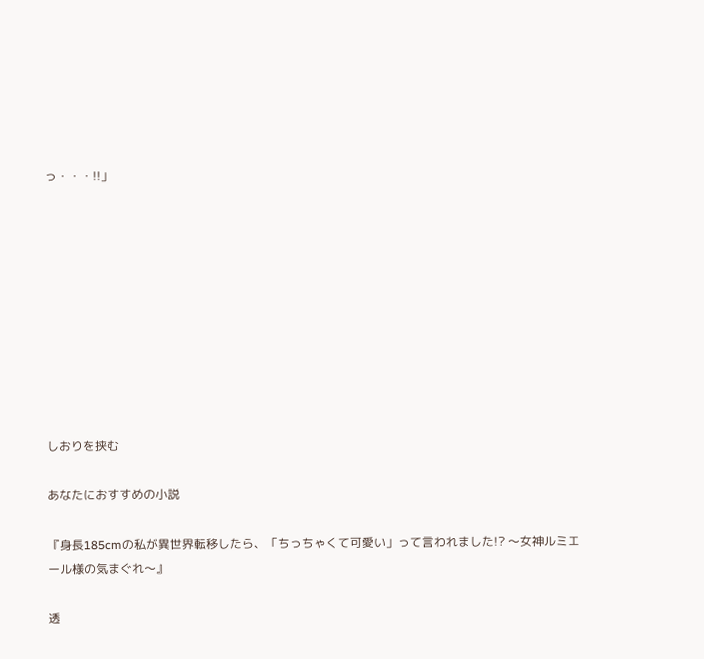っ・・・!!」










しおりを挟む

あなたにおすすめの小説

『身長185cmの私が異世界転移したら、「ちっちゃくて可愛い」って言われました!? 〜女神ルミエール様の気まぐれ〜』

透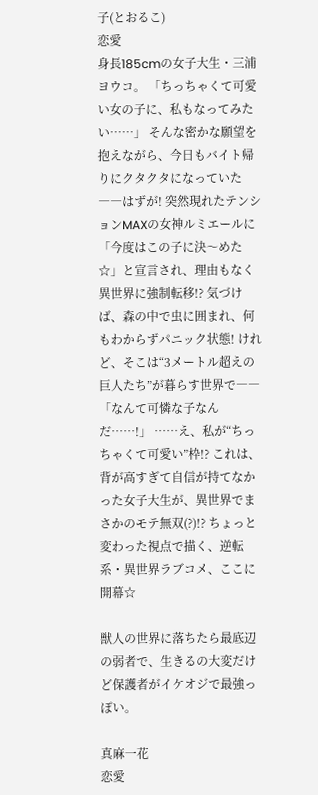子(とおるこ)
恋愛
身長185cmの女子大生・三浦ヨウコ。 「ちっちゃくて可愛い女の子に、私もなってみたい……」 そんな密かな願望を抱えながら、今日もバイト帰りにクタクタになっていた――はずが! 突然現れたテンションMAXの女神ルミエールに「今度はこの子に決〜めた☆」と宣言され、理由もなく異世界に強制転移!? 気づけば、森の中で虫に囲まれ、何もわからずパニック状態! けれど、そこは“3メートル超えの巨人たち”が暮らす世界で―― 「なんて可憐な子なんだ……!」 ……え、私が“ちっちゃくて可愛い”枠!? これは、背が高すぎて自信が持てなかった女子大生が、異世界でまさかのモテ無双(?)!? ちょっと変わった視点で描く、逆転系・異世界ラブコメ、ここに開幕☆

獣人の世界に落ちたら最底辺の弱者で、生きるの大変だけど保護者がイケオジで最強っぽい。

真麻一花
恋愛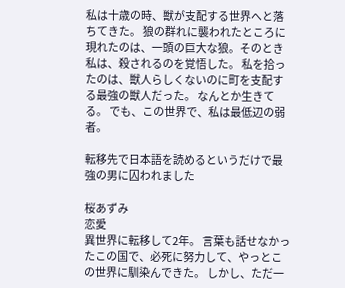私は十歳の時、獣が支配する世界へと落ちてきた。 狼の群れに襲われたところに現れたのは、一頭の巨大な狼。そのとき私は、殺されるのを覚悟した。 私を拾ったのは、獣人らしくないのに町を支配する最強の獣人だった。 なんとか生きてる。 でも、この世界で、私は最低辺の弱者。

転移先で日本語を読めるというだけで最強の男に囚われました

桜あずみ
恋愛
異世界に転移して2年。 言葉も話せなかったこの国で、必死に努力して、やっとこの世界に馴染んできた。 しかし、ただ一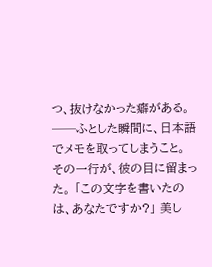つ、抜けなかった癖がある。 ──ふとした瞬間に、日本語でメモを取ってしまうこと。 その一行が、彼の目に留まった。 「この文字を書いたのは、あなたですか?」 美し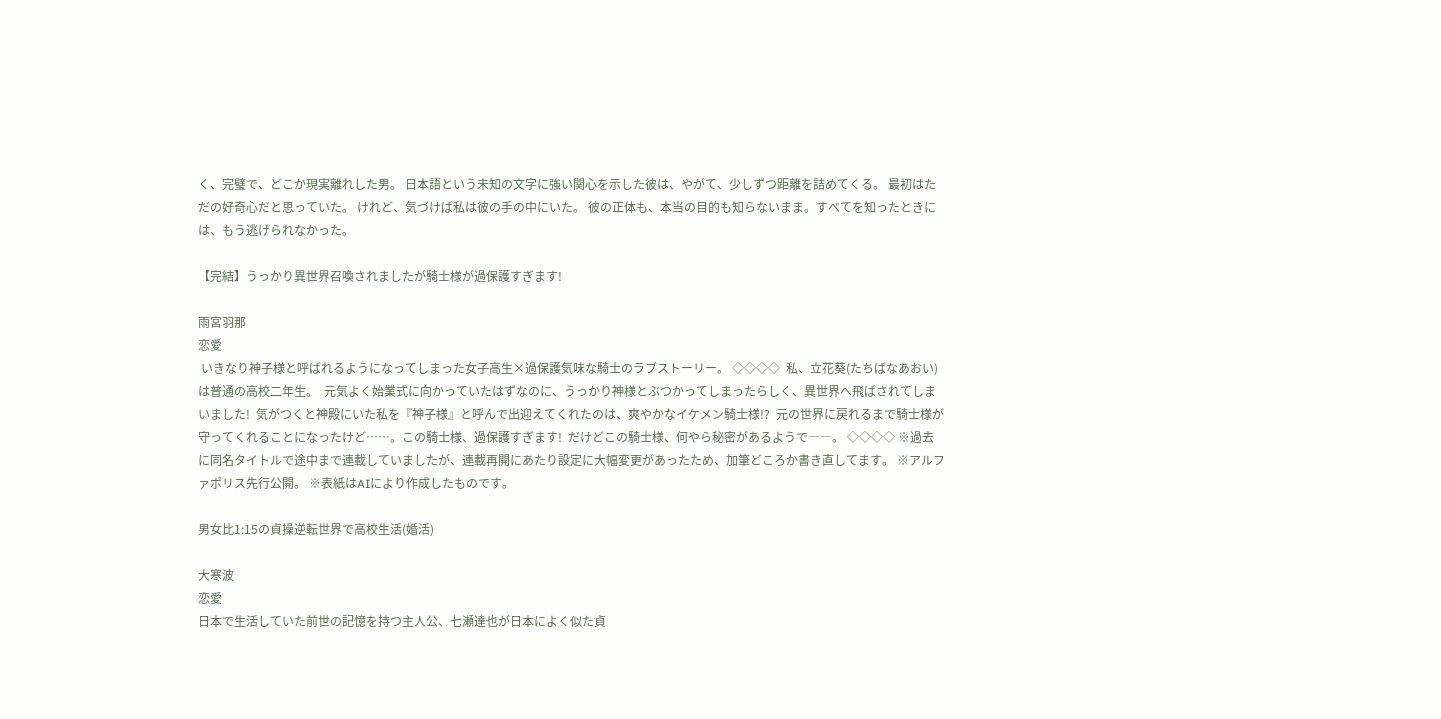く、完璧で、どこか現実離れした男。 日本語という未知の文字に強い関心を示した彼は、やがて、少しずつ距離を詰めてくる。 最初はただの好奇心だと思っていた。 けれど、気づけば私は彼の手の中にいた。 彼の正体も、本当の目的も知らないまま。すべてを知ったときには、もう逃げられなかった。

【完結】うっかり異世界召喚されましたが騎士様が過保護すぎます!

雨宮羽那
恋愛
 いきなり神子様と呼ばれるようになってしまった女子高生×過保護気味な騎士のラブストーリー。 ◇◇◇◇  私、立花葵(たちばなあおい)は普通の高校二年生。  元気よく始業式に向かっていたはずなのに、うっかり神様とぶつかってしまったらしく、異世界へ飛ばされてしまいました!  気がつくと神殿にいた私を『神子様』と呼んで出迎えてくれたのは、爽やかなイケメン騎士様!?  元の世界に戻れるまで騎士様が守ってくれることになったけど……。この騎士様、過保護すぎます!  だけどこの騎士様、何やら秘密があるようで――。 ◇◇◇◇ ※過去に同名タイトルで途中まで連載していましたが、連載再開にあたり設定に大幅変更があったため、加筆どころか書き直してます。 ※アルファポリス先行公開。 ※表紙はAIにより作成したものです。

男女比1:15の貞操逆転世界で高校生活(婚活)

大寒波
恋愛
日本で生活していた前世の記憶を持つ主人公、七瀬達也が日本によく似た貞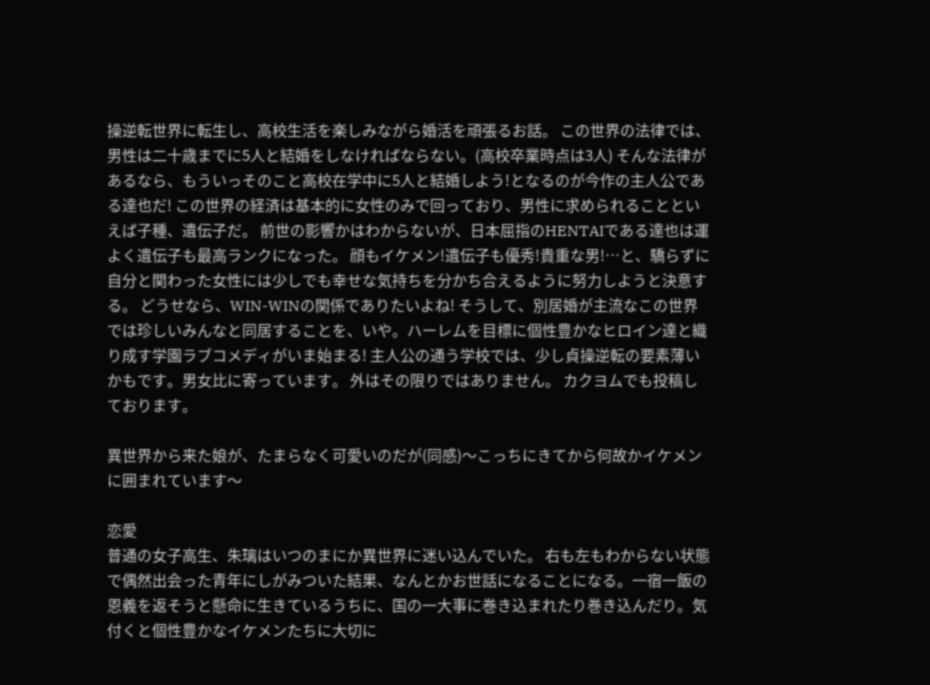操逆転世界に転生し、高校生活を楽しみながら婚活を頑張るお話。 この世界の法律では、男性は二十歳までに5人と結婚をしなければならない。(高校卒業時点は3人) そんな法律があるなら、もういっそのこと高校在学中に5人と結婚しよう!となるのが今作の主人公である達也だ! この世界の経済は基本的に女性のみで回っており、男性に求められることといえば子種、遺伝子だ。 前世の影響かはわからないが、日本屈指のHENTAIである達也は運よく遺伝子も最高ランクになった。 顔もイケメン!遺伝子も優秀!貴重な男!…と、驕らずに自分と関わった女性には少しでも幸せな気持ちを分かち合えるように努力しようと決意する。 どうせなら、WIN-WINの関係でありたいよね! そうして、別居婚が主流なこの世界では珍しいみんなと同居することを、いや。ハーレムを目標に個性豊かなヒロイン達と織り成す学園ラブコメディがいま始まる! 主人公の通う学校では、少し貞操逆転の要素薄いかもです。男女比に寄っています。 外はその限りではありません。 カクヨムでも投稿しております。

異世界から来た娘が、たまらなく可愛いのだが(同感)〜こっちにきてから何故かイケメンに囲まれています〜

恋愛
普通の女子高生、朱璃はいつのまにか異世界に迷い込んでいた。 右も左もわからない状態で偶然出会った青年にしがみついた結果、なんとかお世話になることになる。一宿一飯の恩義を返そうと懸命に生きているうちに、国の一大事に巻き込まれたり巻き込んだり。気付くと個性豊かなイケメンたちに大切に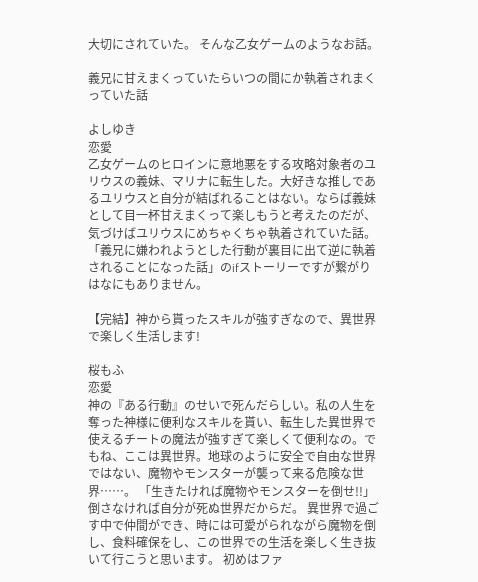大切にされていた。 そんな乙女ゲームのようなお話。

義兄に甘えまくっていたらいつの間にか執着されまくっていた話

よしゆき
恋愛
乙女ゲームのヒロインに意地悪をする攻略対象者のユリウスの義妹、マリナに転生した。大好きな推しであるユリウスと自分が結ばれることはない。ならば義妹として目一杯甘えまくって楽しもうと考えたのだが、気づけばユリウスにめちゃくちゃ執着されていた話。 「義兄に嫌われようとした行動が裏目に出て逆に執着されることになった話」のifストーリーですが繋がりはなにもありません。

【完結】神から貰ったスキルが強すぎなので、異世界で楽しく生活します!

桜もふ
恋愛
神の『ある行動』のせいで死んだらしい。私の人生を奪った神様に便利なスキルを貰い、転生した異世界で使えるチートの魔法が強すぎて楽しくて便利なの。でもね、ここは異世界。地球のように安全で自由な世界ではない、魔物やモンスターが襲って来る危険な世界……。 「生きたければ魔物やモンスターを倒せ!!」倒さなければ自分が死ぬ世界だからだ。 異世界で過ごす中で仲間ができ、時には可愛がられながら魔物を倒し、食料確保をし、この世界での生活を楽しく生き抜いて行こうと思います。 初めはファ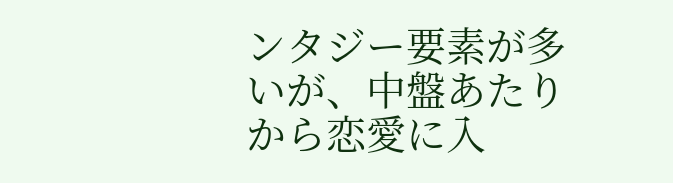ンタジー要素が多いが、中盤あたりから恋愛に入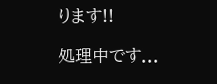ります!!

処理中です...